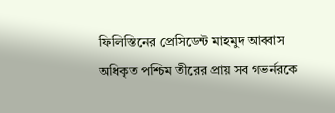ফিলিস্তিনের প্রেসিডেন্ট মাহমুদ আব্বাস অধিকৃত পশ্চিম তীরের প্রায় সব গভর্নরকে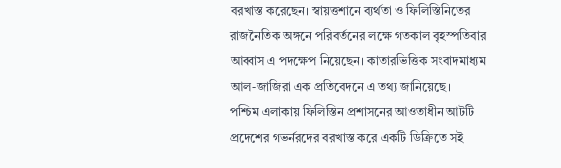বরখাস্ত করেছেন। স্বায়ত্তশানে ব্যর্থতা ও ফিলিস্তিনিতের রাজনৈতিক অঙ্গনে পরিবর্তনের লক্ষে গতকাল বৃহস্পতিবার আব্বাস এ পদক্ষেপ নিয়েছেন। কাতারভিত্তিক সংবাদমাধ্যম আল-জাজিরা এক প্রতিবেদনে এ তথ্য জানিয়েছে।
পশ্চিম এলাকায় ফিলিস্তিন প্রশাসনের আওতাধীন আটটি প্রদেশের গভর্নরদের বরখাস্ত করে একটি ডিক্রিতে সই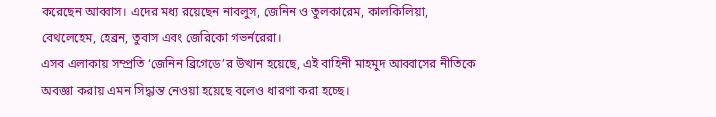করেছেন আব্বাস। এদের মধ্য রয়েছেন নাবলুস, জেনিন ও তুলকারেম, কালকিলিয়া, বেথলেহেম, হেব্রন, তুবাস এবং জেরিকো গভর্নরেরা।
এসব এলাকায় সম্প্রতি ‘জেনিন ব্রিগেডে’র উত্থান হয়েছে, এই বাহিনী মাহমুদ আব্বাসের নীতিকে অবজ্ঞা করায় এমন সিদ্ধান্ত নেওয়া হয়েছে বলেও ধারণা করা হচ্ছে।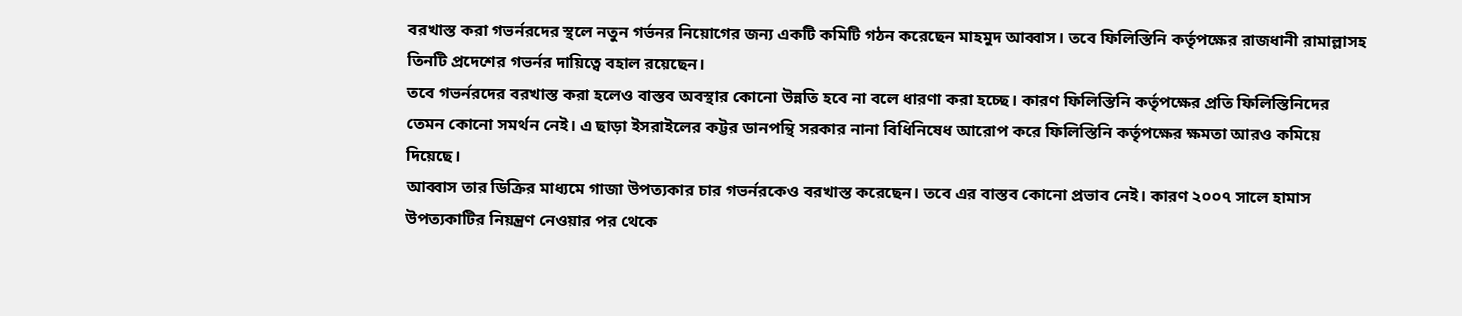বরখাস্ত করা গভর্নরদের স্থলে নতুন গর্ভনর নিয়োগের জন্য একটি কমিটি গঠন করেছেন মাহমুদ আব্বাস। তবে ফিলিস্তিনি কর্তৃপক্ষের রাজধানী রামাল্লাসহ তিনটি প্রদেশের গভর্নর দায়িত্বে বহাল রয়েছেন।
তবে গভর্নরদের বরখাস্ত করা হলেও বাস্তব অবস্থার কোনো উন্নতি হবে না বলে ধারণা করা হচ্ছে। কারণ ফিলিস্তিনি কর্তৃপক্ষের প্রতি ফিলিস্তিনিদের তেমন কোনো সমর্থন নেই। এ ছাড়া ইসরাইলের কট্টর ডানপন্থি সরকার নানা বিধিনিষেধ আরোপ করে ফিলিস্তিনি কর্তৃপক্ষের ক্ষমতা আরও কমিয়ে দিয়েছে।
আব্বাস তার ডিক্রির মাধ্যমে গাজা উপত্যকার চার গভর্নরকেও বরখাস্ত করেছেন। তবে এর বাস্তব কোনো প্রভাব নেই। কারণ ২০০৭ সালে হামাস উপত্যকাটির নিয়ন্ত্রণ নেওয়ার পর থেকে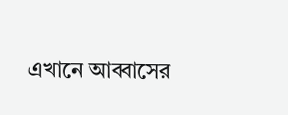এখানে আব্বাসের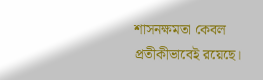শাসনক্ষমতা কেবল প্রতীকীভাবেই রয়েছে।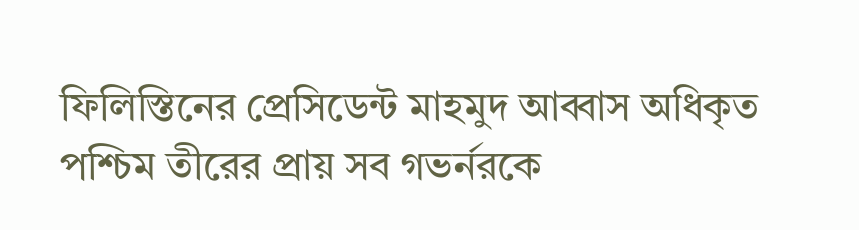ফিলিস্তিনের প্রেসিডেন্ট মাহমুদ আব্বাস অধিকৃত পশ্চিম তীরের প্রায় সব গভর্নরকে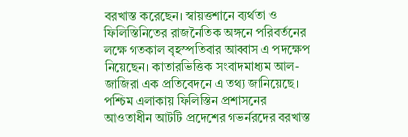বরখাস্ত করেছেন। স্বায়ত্তশানে ব্যর্থতা ও ফিলিস্তিনিতের রাজনৈতিক অঙ্গনে পরিবর্তনের লক্ষে গতকাল বৃহস্পতিবার আব্বাস এ পদক্ষেপ নিয়েছেন। কাতারভিত্তিক সংবাদমাধ্যম আল-জাজিরা এক প্রতিবেদনে এ তথ্য জানিয়েছে।
পশ্চিম এলাকায় ফিলিস্তিন প্রশাসনের আওতাধীন আটটি প্রদেশের গভর্নরদের বরখাস্ত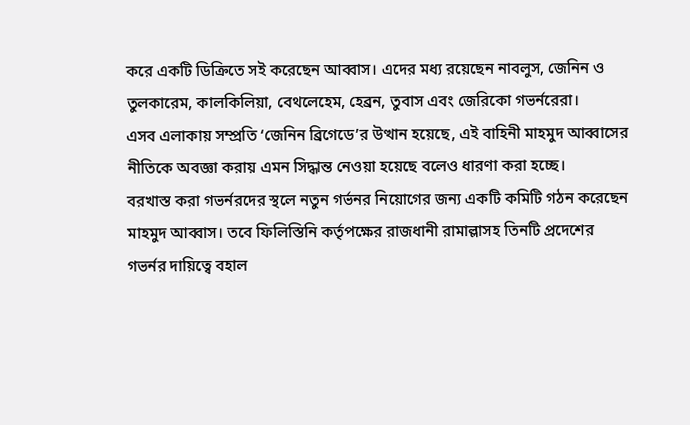করে একটি ডিক্রিতে সই করেছেন আব্বাস। এদের মধ্য রয়েছেন নাবলুস, জেনিন ও তুলকারেম, কালকিলিয়া, বেথলেহেম, হেব্রন, তুবাস এবং জেরিকো গভর্নরেরা।
এসব এলাকায় সম্প্রতি ‘জেনিন ব্রিগেডে’র উত্থান হয়েছে, এই বাহিনী মাহমুদ আব্বাসের নীতিকে অবজ্ঞা করায় এমন সিদ্ধান্ত নেওয়া হয়েছে বলেও ধারণা করা হচ্ছে।
বরখাস্ত করা গভর্নরদের স্থলে নতুন গর্ভনর নিয়োগের জন্য একটি কমিটি গঠন করেছেন মাহমুদ আব্বাস। তবে ফিলিস্তিনি কর্তৃপক্ষের রাজধানী রামাল্লাসহ তিনটি প্রদেশের গভর্নর দায়িত্বে বহাল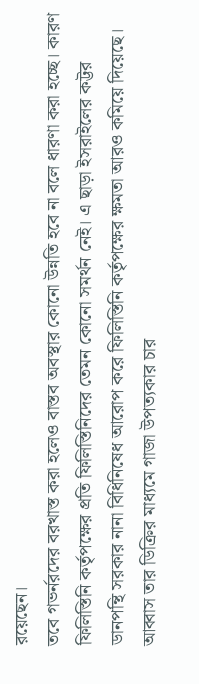রয়েছেন।
তবে গভর্নরদের বরখাস্ত করা হলেও বাস্তব অবস্থার কোনো উন্নতি হবে না বলে ধারণা করা হচ্ছে। কারণ ফিলিস্তিনি কর্তৃপক্ষের প্রতি ফিলিস্তিনিদের তেমন কোনো সমর্থন নেই। এ ছাড়া ইসরাইলের কট্টর ডানপন্থি সরকার নানা বিধিনিষেধ আরোপ করে ফিলিস্তিনি কর্তৃপক্ষের ক্ষমতা আরও কমিয়ে দিয়েছে।
আব্বাস তার ডিক্রির মাধ্যমে গাজা উপত্যকার চার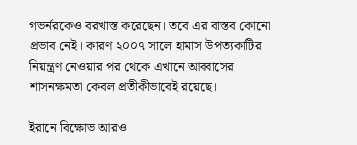গভর্নরকেও বরখাস্ত করেছেন। তবে এর বাস্তব কোনো প্রভাব নেই। কারণ ২০০৭ সালে হামাস উপত্যকাটির নিয়ন্ত্রণ নেওয়ার পর থেকে এখানে আব্বাসের শাসনক্ষমতা কেবল প্রতীকীভাবেই রয়েছে।

ইরানে বিক্ষোভ আরও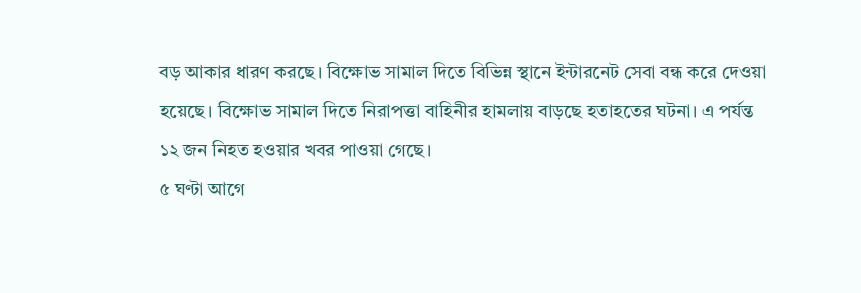বড় আকার ধারণ করছে। বিক্ষোভ সামাল দিতে বিভিন্ন স্থানে ইন্টারনেট সেবা বন্ধ করে দেওয়া হয়েছে। বিক্ষোভ সামাল দিতে নিরাপত্তা বাহিনীর হামলায় বাড়ছে হতাহতের ঘটনা। এ পর্যন্ত ১২ জন নিহত হওয়ার খবর পাওয়া গেছে।
৫ ঘণ্টা আগে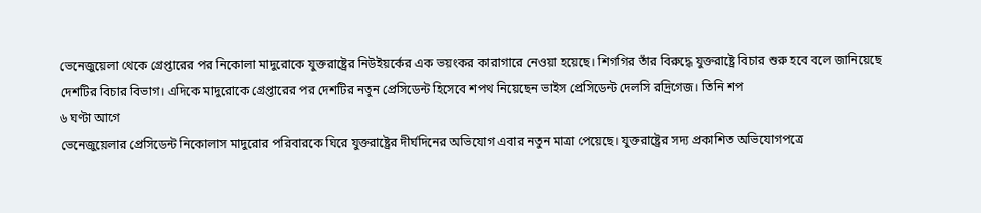ভেনেজুয়েলা থেকে গ্রেপ্তারের পর নিকোলা মাদুরোকে যুক্তরাষ্ট্রের নিউইয়র্কের এক ভয়ংকর কারাগারে নেওয়া হয়েছে। শিগগির তাঁর বিরুদ্ধে যুক্তরাষ্ট্রে বিচার শুরু হবে বলে জানিয়েছে দেশটির বিচার বিভাগ। এদিকে মাদুরোকে গ্রেপ্তারের পর দেশটির নতুন প্রেসিডেন্ট হিসেবে শপথ নিয়েছেন ভাইস প্রেসিডেন্ট দেলসি রদ্রিগেজ। তিনি শপ
৬ ঘণ্টা আগে
ভেনেজুয়েলার প্রেসিডেন্ট নিকোলাস মাদুরোর পরিবারকে ঘিরে যুক্তরাষ্ট্রের দীর্ঘদিনের অভিযোগ এবার নতুন মাত্রা পেয়েছে। যুক্তরাষ্ট্রের সদ্য প্রকাশিত অভিযোগপত্রে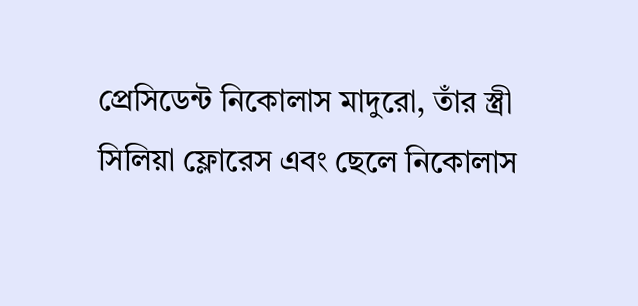প্রেসিডেন্ট নিকোলাস মাদুরো, তাঁর স্ত্রী সিলিয়া ফ্লোরেস এবং ছেলে নিকোলাস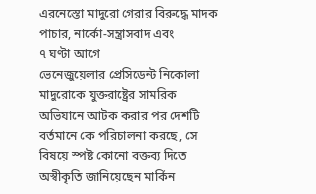এরনেস্তো মাদুরো গেরার বিরুদ্ধে মাদক পাচার, নার্কো-সন্ত্রাসবাদ এবং
৭ ঘণ্টা আগে
ভেনেজুয়েলার প্রেসিডেন্ট নিকোলা মাদুরোকে যুক্তরাষ্ট্রের সামরিক অভিযানে আটক করার পর দেশটি বর্তমানে কে পরিচালনা করছে, সে বিষয়ে স্পষ্ট কোনো বক্তব্য দিতে অস্বীকৃতি জানিয়েছেন মার্কিন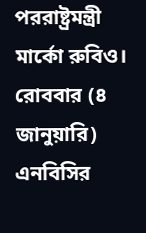পররাষ্ট্রমন্ত্রী মার্কো রুবিও। রোববার (৪ জানুয়ারি) এনবিসির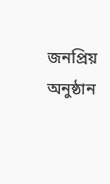জনপ্রিয় অনুষ্ঠান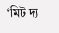‘মিট দ্য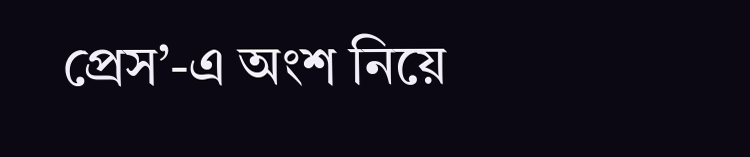প্রেস’-এ অংশ নিয়ে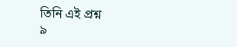তিনি এই প্রশ্ন
৯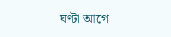ঘণ্টা আগে